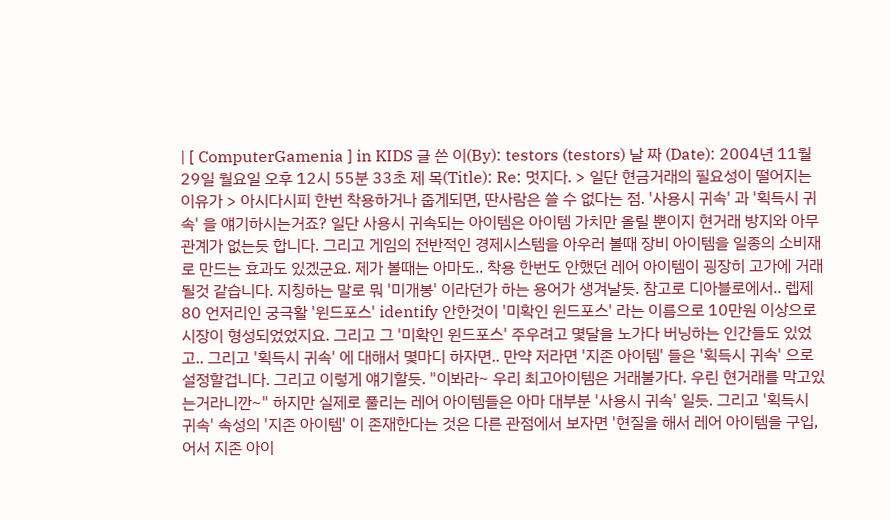| [ ComputerGamenia ] in KIDS 글 쓴 이(By): testors (testors) 날 짜 (Date): 2004년 11월 29일 월요일 오후 12시 55분 33초 제 목(Title): Re: 멋지다. > 일단 현금거래의 필요성이 떨어지는 이유가 > 아시다시피 한번 착용하거나 줍게되면, 딴사람은 쓸 수 없다는 점. '사용시 귀속' 과 '획득시 귀속' 을 얘기하시는거죠? 일단 사용시 귀속되는 아이템은 아이템 가치만 올릴 뿐이지 현거래 방지와 아무 관계가 없는듯 합니다. 그리고 게임의 전반적인 경제시스템을 아우러 볼때 장비 아이템을 일종의 소비재로 만드는 효과도 있겠군요. 제가 볼때는 아마도.. 착용 한번도 안했던 레어 아이템이 굉장히 고가에 거래될것 같습니다. 지칭하는 말로 뭐 '미개봉' 이라던가 하는 용어가 생겨날듯. 참고로 디아블로에서.. 렙제 80 언저리인 궁극활 '윈드포스' identify 안한것이 '미확인 윈드포스' 라는 이름으로 10만원 이상으로 시장이 형성되었었지요. 그리고 그 '미확인 윈드포스' 주우려고 몇달을 노가다 버닝하는 인간들도 있었고.. 그리고 '획득시 귀속' 에 대해서 몇마디 하자면.. 만약 저라면 '지존 아이템' 들은 '획득시 귀속' 으로 설정할겁니다. 그리고 이렇게 얘기할듯. "이봐라~ 우리 최고아이템은 거래불가다. 우린 현거래를 막고있는거라니깐~" 하지만 실제로 풀리는 레어 아이템들은 아마 대부분 '사용시 귀속' 일듯. 그리고 '획득시 귀속' 속성의 '지존 아이템' 이 존재한다는 것은 다른 관점에서 보자면 '현질을 해서 레어 아이템을 구입, 어서 지존 아이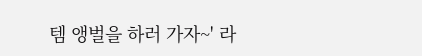템 앵벌을 하러 가자~' 라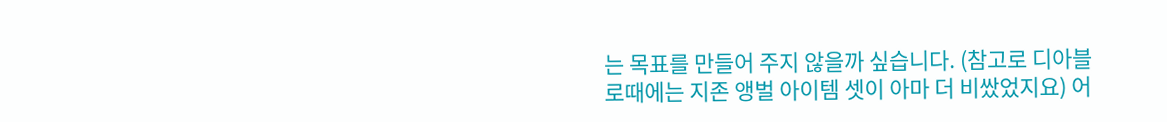는 목표를 만들어 주지 않을까 싶습니다. (참고로 디아블로때에는 지존 앵벌 아이템 셋이 아마 더 비쌌었지요) 어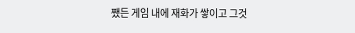쨌든 게임 내에 재화가 쌓이고 그것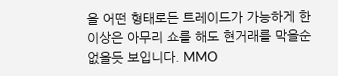을 어떤 형태로든 트레이드가 가능하게 한 이상은 아무리 쇼를 해도 현거래를 막을순 없을듯 보입니다. MMO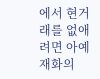에서 현거래를 없애려면 아예 재화의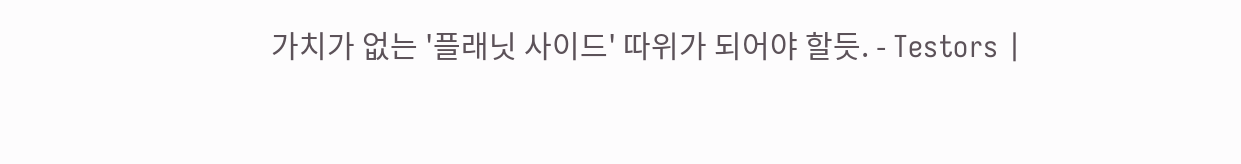가치가 없는 '플래닛 사이드' 따위가 되어야 할듯. - Testors |